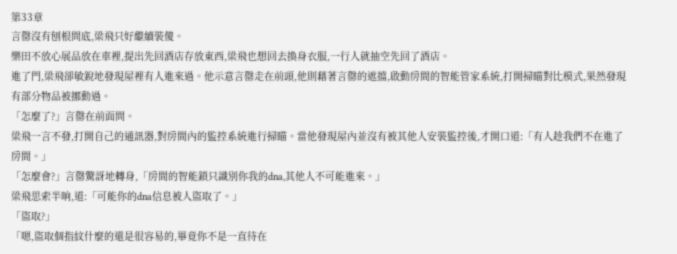第33章
言罄沒有刨根問底,梁飛只好繼續裝傻。
樂田不放心展品放在車裡,提出先回酒店存放東西,梁飛也想回去換身衣服,一行人就抽空先回了酒店。
進了門,梁飛卻敏銳地發現屋裡有人進來過。他示意言罄走在前頭,他則藉著言罄的遮擋,啟動房間的智能管家系統,打開掃瞄對比模式,果然發現有部分物品被挪動過。
「怎麼了?」言罄在前面問。
梁飛一言不發,打開自己的通訊器,對房間內的監控系統進行掃瞄。當他發現屋內並沒有被其他人安裝監控後,才開口道:「有人趁我們不在進了房間。」
「怎麼會?」言罄驚訝地轉身,「房間的智能鎖只識別你我的dna,其他人不可能進來。」
梁飛思索半晌,道:「可能你的dna信息被人盜取了。」
「盜取?」
「嗯,盜取個指紋什麼的還是很容易的,畢竟你不是一直待在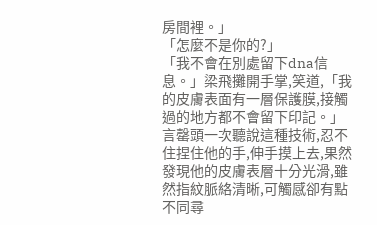房間裡。」
「怎麼不是你的?」
「我不會在別處留下dna信息。」梁飛攤開手掌,笑道,「我的皮膚表面有一層保護膜,接觸過的地方都不會留下印記。」
言罄頭一次聽說這種技術,忍不住捏住他的手,伸手摸上去,果然發現他的皮膚表層十分光滑,雖然指紋脈絡清晰,可觸感卻有點不同尋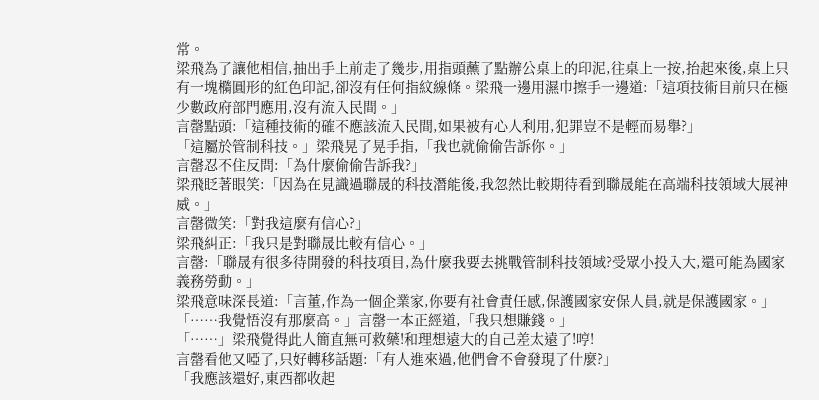常。
梁飛為了讓他相信,抽出手上前走了幾步,用指頭蘸了點辦公桌上的印泥,往桌上一按,抬起來後,桌上只有一塊橢圓形的紅色印記,卻沒有任何指紋線條。梁飛一邊用濕巾擦手一邊道:「這項技術目前只在極少數政府部門應用,沒有流入民間。」
言罄點頭:「這種技術的確不應該流入民間,如果被有心人利用,犯罪豈不是輕而易舉?」
「這屬於管制科技。」梁飛晃了晃手指,「我也就偷偷告訴你。」
言罄忍不住反問:「為什麼偷偷告訴我?」
梁飛眨著眼笑:「因為在見識過聯晟的科技潛能後,我忽然比較期待看到聯晟能在高端科技領域大展神威。」
言罄微笑:「對我這麼有信心?」
梁飛糾正:「我只是對聯晟比較有信心。」
言罄:「聯晟有很多待開發的科技項目,為什麼我要去挑戰管制科技領域?受眾小投入大,還可能為國家義務勞動。」
梁飛意味深長道:「言董,作為一個企業家,你要有社會責任感,保護國家安保人員,就是保護國家。」
「……我覺悟沒有那麼高。」言罄一本正經道,「我只想賺錢。」
「……」梁飛覺得此人簡直無可救藥!和理想遠大的自己差太遠了!哼!
言罄看他又啞了,只好轉移話題:「有人進來過,他們會不會發現了什麼?」
「我應該還好,東西都收起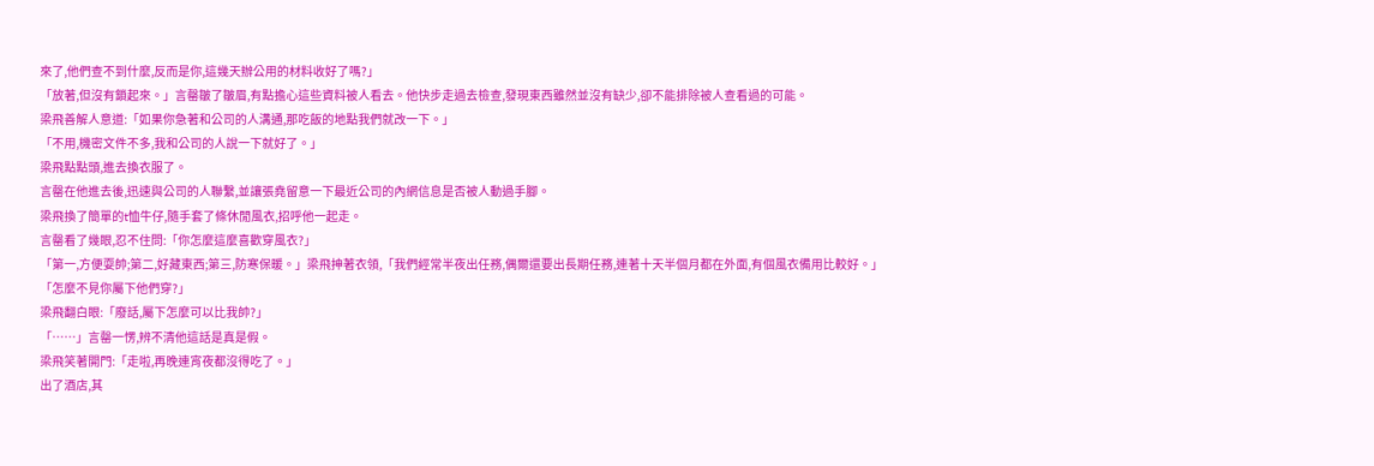來了,他們查不到什麼,反而是你,這幾天辦公用的材料收好了嗎?」
「放著,但沒有鎖起來。」言罄皺了皺眉,有點擔心這些資料被人看去。他快步走過去檢查,發現東西雖然並沒有缺少,卻不能排除被人查看過的可能。
梁飛善解人意道:「如果你急著和公司的人溝通,那吃飯的地點我們就改一下。」
「不用,機密文件不多,我和公司的人說一下就好了。」
梁飛點點頭,進去換衣服了。
言罄在他進去後,迅速與公司的人聯繫,並讓張堯留意一下最近公司的內網信息是否被人動過手腳。
梁飛換了簡單的t恤牛仔,隨手套了條休閒風衣,招呼他一起走。
言罄看了幾眼,忍不住問:「你怎麼這麼喜歡穿風衣?」
「第一,方便耍帥;第二,好藏東西;第三,防寒保暖。」梁飛抻著衣領,「我們經常半夜出任務,偶爾還要出長期任務,連著十天半個月都在外面,有個風衣備用比較好。」
「怎麼不見你屬下他們穿?」
梁飛翻白眼:「廢話,屬下怎麼可以比我帥?」
「……」言罄一愣,辨不清他這話是真是假。
梁飛笑著開門:「走啦,再晚連宵夜都沒得吃了。」
出了酒店,其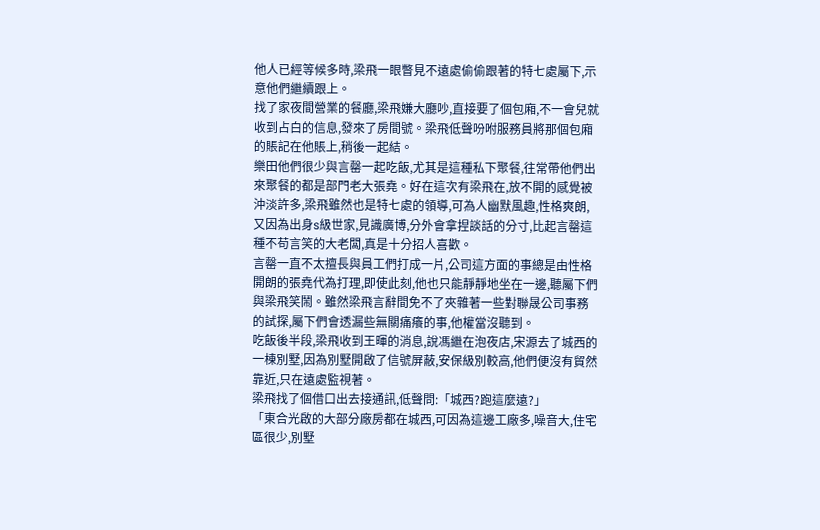他人已經等候多時,梁飛一眼瞥見不遠處偷偷跟著的特七處屬下,示意他們繼續跟上。
找了家夜間營業的餐廳,梁飛嫌大廳吵,直接要了個包廂,不一會兒就收到占白的信息,發來了房間號。梁飛低聲吩咐服務員將那個包廂的賬記在他賬上,稍後一起結。
樂田他們很少與言罄一起吃飯,尤其是這種私下聚餐,往常帶他們出來聚餐的都是部門老大張堯。好在這次有梁飛在,放不開的感覺被沖淡許多,梁飛雖然也是特七處的領導,可為人幽默風趣,性格爽朗,又因為出身s級世家,見識廣博,分外會拿捏談話的分寸,比起言罄這種不苟言笑的大老闆,真是十分招人喜歡。
言罄一直不太擅長與員工們打成一片,公司這方面的事總是由性格開朗的張堯代為打理,即使此刻,他也只能靜靜地坐在一邊,聽屬下們與梁飛笑鬧。雖然梁飛言辭間免不了夾雜著一些對聯晟公司事務的試探,屬下們會透漏些無關痛癢的事,他權當沒聽到。
吃飯後半段,梁飛收到王暉的消息,說馮繼在泡夜店,宋源去了城西的一棟別墅,因為別墅開啟了信號屏蔽,安保級別較高,他們便沒有貿然靠近,只在遠處監視著。
梁飛找了個借口出去接通訊,低聲問:「城西?跑這麼遠?」
「東合光啟的大部分廠房都在城西,可因為這邊工廠多,噪音大,住宅區很少,別墅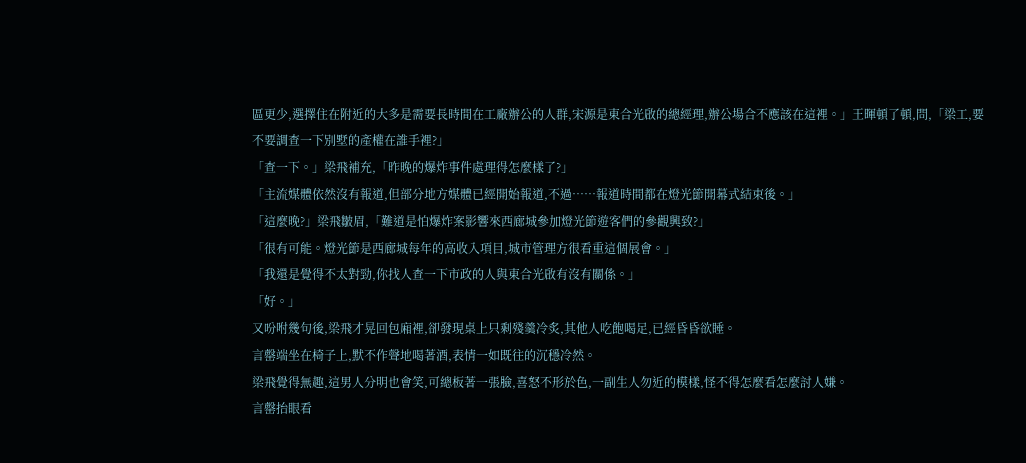區更少,選擇住在附近的大多是需要長時間在工廠辦公的人群,宋源是東合光啟的總經理,辦公場合不應該在這裡。」王暉頓了頓,問,「梁工,要不要調查一下別墅的產權在誰手裡?」
「查一下。」梁飛補充,「昨晚的爆炸事件處理得怎麼樣了?」
「主流媒體依然沒有報道,但部分地方媒體已經開始報道,不過……報道時間都在燈光節開幕式結束後。」
「這麼晚?」梁飛皺眉,「難道是怕爆炸案影響來西廊城參加燈光節遊客們的參觀興致?」
「很有可能。燈光節是西廊城每年的高收入項目,城市管理方很看重這個展會。」
「我還是覺得不太對勁,你找人查一下市政的人與東合光啟有沒有關係。」
「好。」
又吩咐幾句後,梁飛才晃回包廂裡,卻發現桌上只剩殘羹冷炙,其他人吃飽喝足,已經昏昏欲睡。
言罄端坐在椅子上,默不作聲地喝著酒,表情一如既往的沉穩冷然。
梁飛覺得無趣,這男人分明也會笑,可總板著一張臉,喜怒不形於色,一副生人勿近的模樣,怪不得怎麼看怎麼討人嫌。
言罄抬眼看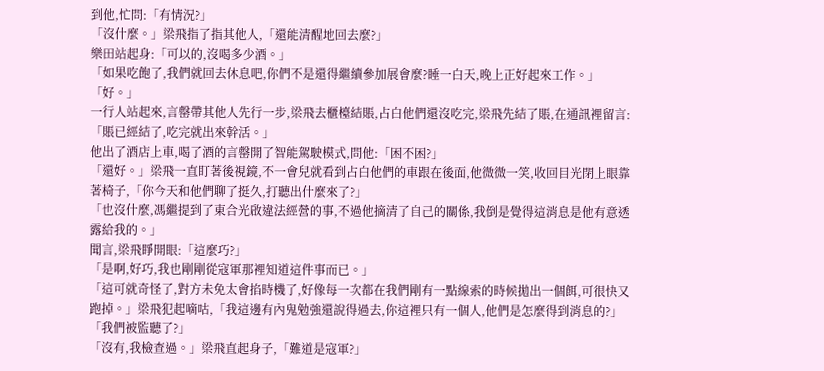到他,忙問:「有情況?」
「沒什麼。」梁飛指了指其他人,「還能清醒地回去麼?」
樂田站起身:「可以的,沒喝多少酒。」
「如果吃飽了,我們就回去休息吧,你們不是還得繼續參加展會麼?睡一白天,晚上正好起來工作。」
「好。」
一行人站起來,言罄帶其他人先行一步,梁飛去櫃檯結賬,占白他們還沒吃完,梁飛先結了賬,在通訊裡留言:「賬已經結了,吃完就出來幹活。」
他出了酒店上車,喝了酒的言罄開了智能駕駛模式,問他:「困不困?」
「還好。」梁飛一直盯著後視鏡,不一會兒就看到占白他們的車跟在後面,他微微一笑,收回目光閉上眼靠著椅子,「你今天和他們聊了挺久,打聽出什麼來了?」
「也沒什麼,馮繼提到了東合光啟違法經營的事,不過他摘清了自己的關係,我倒是覺得這消息是他有意透露給我的。」
聞言,梁飛睜開眼:「這麼巧?」
「是啊,好巧,我也剛剛從寇軍那裡知道這件事而已。」
「這可就奇怪了,對方未免太會掐時機了,好像每一次都在我們剛有一點線索的時候拋出一個餌,可很快又跑掉。」梁飛犯起嘀咕,「我這邊有內鬼勉強還說得過去,你這裡只有一個人,他們是怎麼得到消息的?」
「我們被監聽了?」
「沒有,我檢查過。」梁飛直起身子,「難道是寇軍?」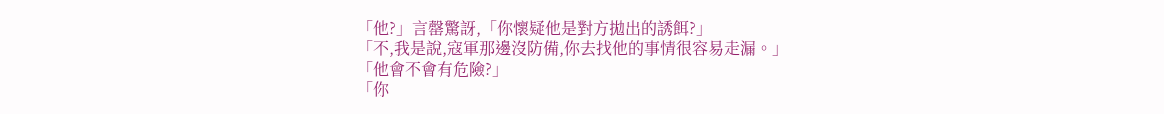「他?」言罄驚訝,「你懷疑他是對方拋出的誘餌?」
「不,我是說,寇軍那邊沒防備,你去找他的事情很容易走漏。」
「他會不會有危險?」
「你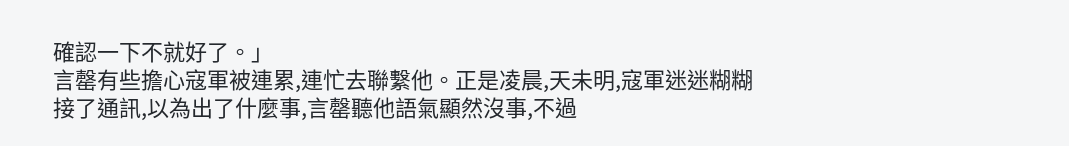確認一下不就好了。」
言罄有些擔心寇軍被連累,連忙去聯繫他。正是凌晨,天未明,寇軍迷迷糊糊接了通訊,以為出了什麼事,言罄聽他語氣顯然沒事,不過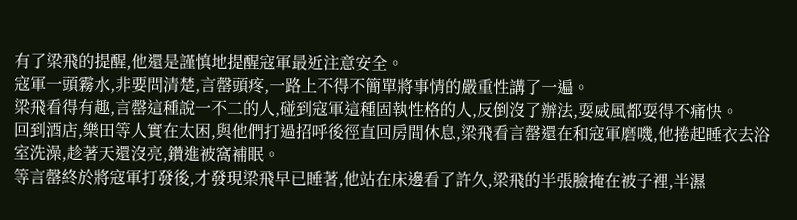有了梁飛的提醒,他還是謹慎地提醒寇軍最近注意安全。
寇軍一頭霧水,非要問清楚,言罄頭疼,一路上不得不簡單將事情的嚴重性講了一遍。
梁飛看得有趣,言罄這種說一不二的人,碰到寇軍這種固執性格的人,反倒沒了辦法,耍威風都耍得不痛快。
回到酒店,樂田等人實在太困,與他們打過招呼後徑直回房間休息,梁飛看言罄還在和寇軍磨嘰,他捲起睡衣去浴室洗澡,趁著天還沒亮,鑽進被窩補眠。
等言罄終於將寇軍打發後,才發現梁飛早已睡著,他站在床邊看了許久,梁飛的半張臉掩在被子裡,半濕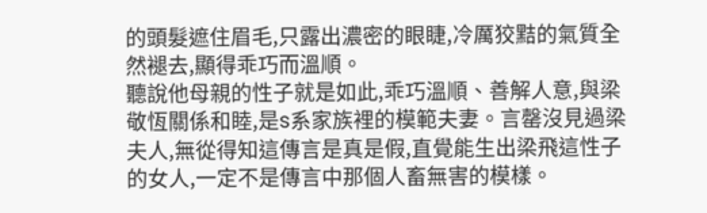的頭髮遮住眉毛,只露出濃密的眼睫,冷厲狡黠的氣質全然褪去,顯得乖巧而溫順。
聽說他母親的性子就是如此,乖巧溫順、善解人意,與梁敬恆關係和睦,是s系家族裡的模範夫妻。言罄沒見過梁夫人,無從得知這傳言是真是假,直覺能生出梁飛這性子的女人,一定不是傳言中那個人畜無害的模樣。